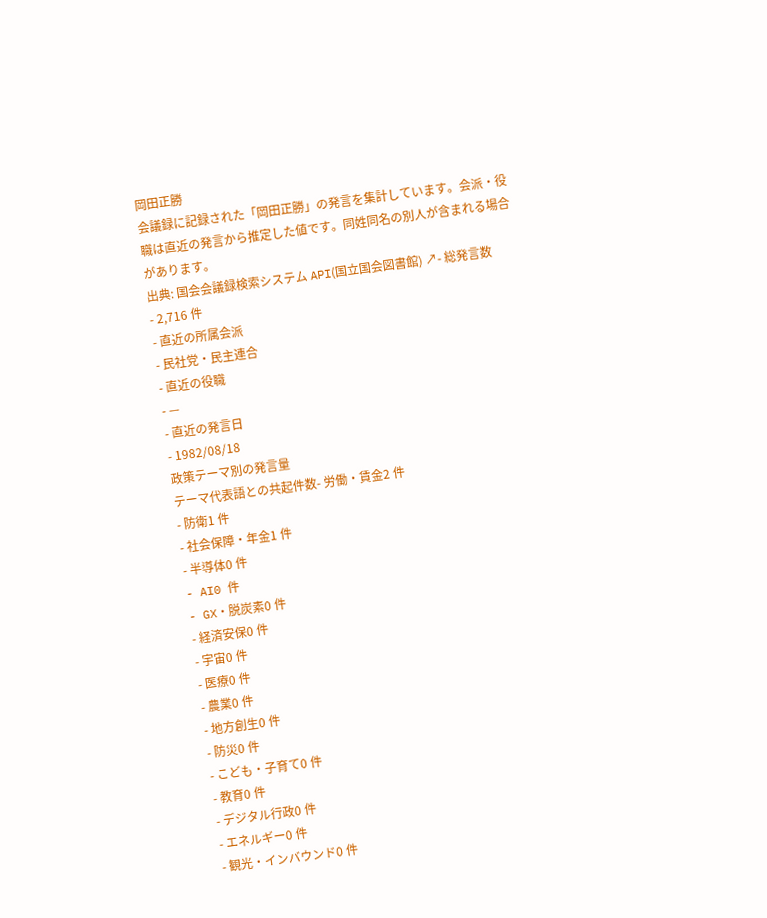岡田正勝
会議録に記録された「岡田正勝」の発言を集計しています。会派・役職は直近の発言から推定した値です。同姓同名の別人が含まれる場合があります。
出典: 国会会議録検索システム API(国立国会図書館) ↗- 総発言数
- 2,716 件
- 直近の所属会派
- 民社党・民主連合
- 直近の役職
- —
- 直近の発言日
- 1982/08/18
政策テーマ別の発言量
テーマ代表語との共起件数- 労働・賃金2 件
- 防衛1 件
- 社会保障・年金1 件
- 半導体0 件
- AI0 件
- GX・脱炭素0 件
- 経済安保0 件
- 宇宙0 件
- 医療0 件
- 農業0 件
- 地方創生0 件
- 防災0 件
- こども・子育て0 件
- 教育0 件
- デジタル行政0 件
- エネルギー0 件
- 観光・インバウンド0 件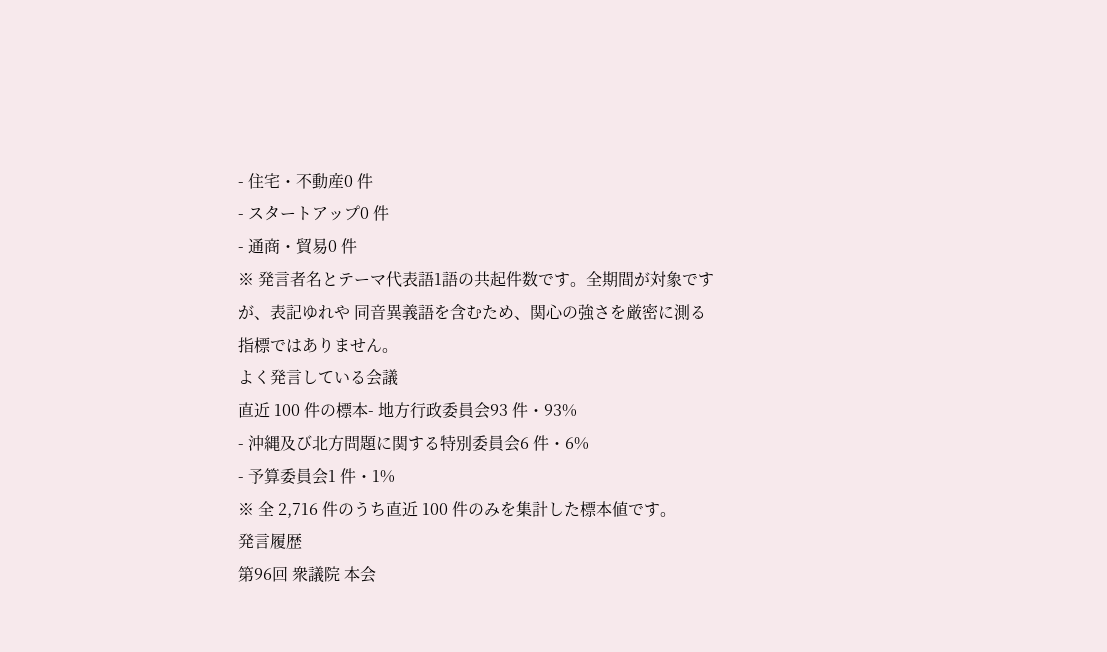- 住宅・不動産0 件
- スタートアップ0 件
- 通商・貿易0 件
※ 発言者名とテーマ代表語1語の共起件数です。全期間が対象ですが、表記ゆれや 同音異義語を含むため、関心の強さを厳密に測る指標ではありません。
よく発言している会議
直近 100 件の標本- 地方行政委員会93 件・93%
- 沖縄及び北方問題に関する特別委員会6 件・6%
- 予算委員会1 件・1%
※ 全 2,716 件のうち直近 100 件のみを集計した標本値です。
発言履歴
第96回 衆議院 本会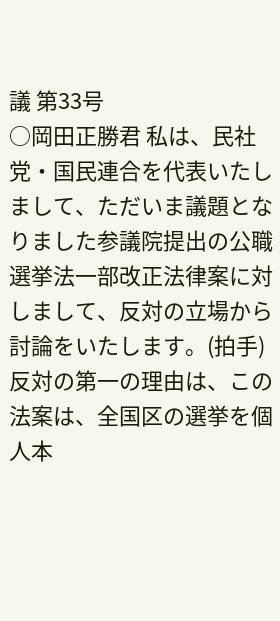議 第33号
○岡田正勝君 私は、民社党・国民連合を代表いたしまして、ただいま議題となりました参議院提出の公職選挙法一部改正法律案に対しまして、反対の立場から討論をいたします。(拍手) 反対の第一の理由は、この法案は、全国区の選挙を個人本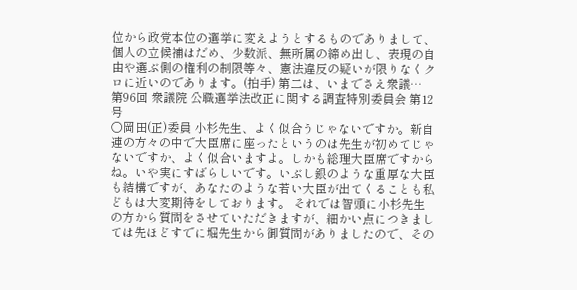位から政党本位の選挙に変えようとするものでありまして、個人の立候補はだめ、少数派、無所属の締め出し、表現の自由や選ぶ側の権利の制限等々、憲法違反の疑いが限りなくクロに近いのであります。(拍手) 第二は、いまでさえ衆議…
第96回 衆議院 公職選挙法改正に関する調査特別委員会 第12号
○岡田(正)委員 小杉先生、よく似合うじゃないですか。新自連の方々の中で大臣席に座ったというのは先生が初めてじゃないですか、よく似合いますよ。しかも総理大臣席ですからね。いや実にすばらしいです。いぶし銀のような重厚な大臣も結構ですが、あなたのような若い大臣が出てくることも私どもは大変期待をしております。 それでは智頭に小杉先生の方から質問をさせていただきますが、細かい点につきましては先ほどすでに堀先生から御質問がありましたので、その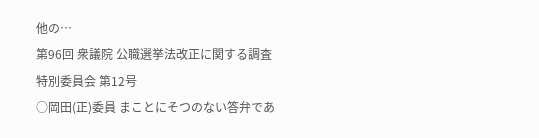他の…
第96回 衆議院 公職選挙法改正に関する調査特別委員会 第12号
○岡田(正)委員 まことにそつのない答弁であ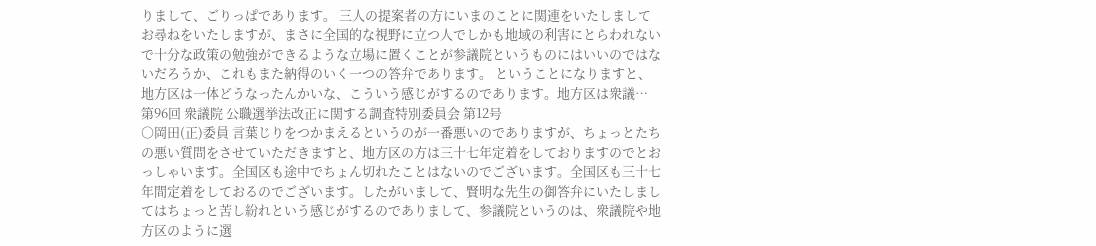りまして、ごりっぱであります。 三人の提案者の方にいまのことに関連をいたしましてお尋ねをいたしますが、まさに全国的な視野に立つ人でしかも地域の利害にとらわれないで十分な政策の勉強ができるような立場に置くことが参議院というものにはいいのではないだろうか、これもまた納得のいく一つの答弁であります。 ということになりますと、地方区は一体どうなったんかいな、こういう感じがするのであります。地方区は衆議…
第96回 衆議院 公職選挙法改正に関する調査特別委員会 第12号
○岡田(正)委員 言葉じりをつかまえるというのが一番悪いのでありますが、ちょっとたちの悪い質問をさせていただきますと、地方区の方は三十七年定着をしておりますのでとおっしゃいます。全国区も途中でちょん切れたことはないのでございます。全国区も三十七年間定着をしておるのでございます。したがいまして、賢明な先生の御答弁にいたしましてはちょっと苦し紛れという感じがするのでありまして、参議院というのは、衆議院や地方区のように選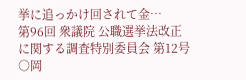挙に追っかけ回されて金…
第96回 衆議院 公職選挙法改正に関する調査特別委員会 第12号
○岡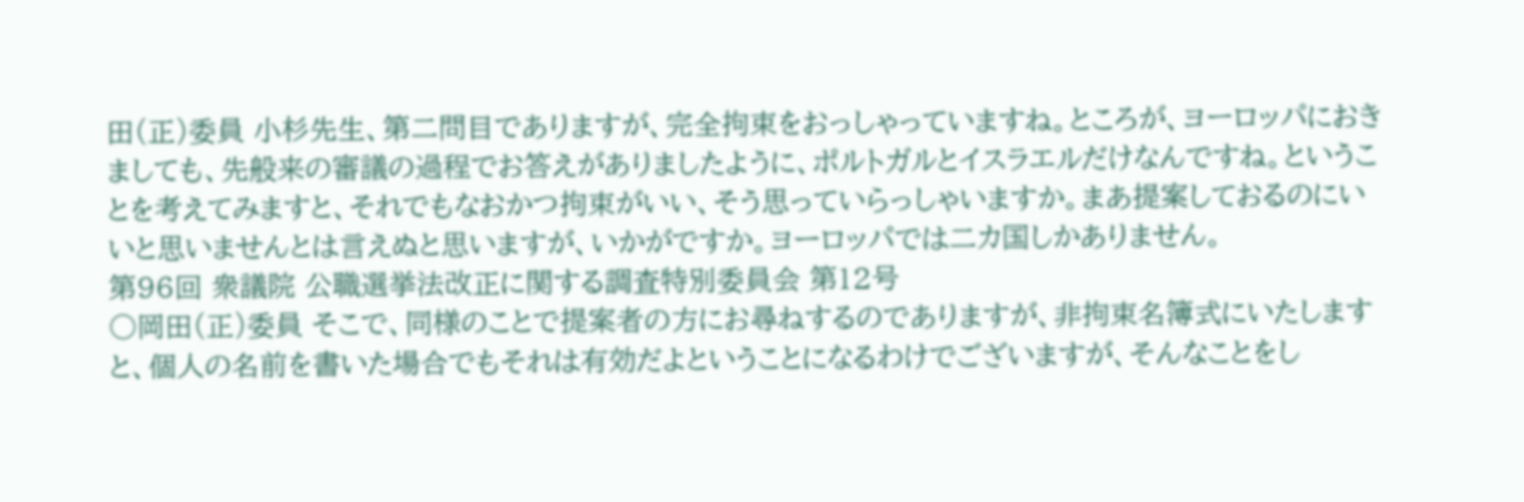田(正)委員 小杉先生、第二問目でありますが、完全拘束をおっしゃっていますね。ところが、ヨーロッパにおきましても、先般来の審議の過程でお答えがありましたように、ポルトガルとイスラエルだけなんですね。ということを考えてみますと、それでもなおかつ拘束がいい、そう思っていらっしゃいますか。まあ提案しておるのにいいと思いませんとは言えぬと思いますが、いかがですか。ヨーロッパでは二カ国しかありません。
第96回 衆議院 公職選挙法改正に関する調査特別委員会 第12号
○岡田(正)委員 そこで、同様のことで提案者の方にお尋ねするのでありますが、非拘束名簿式にいたしますと、個人の名前を書いた場合でもそれは有効だよということになるわけでございますが、そんなことをし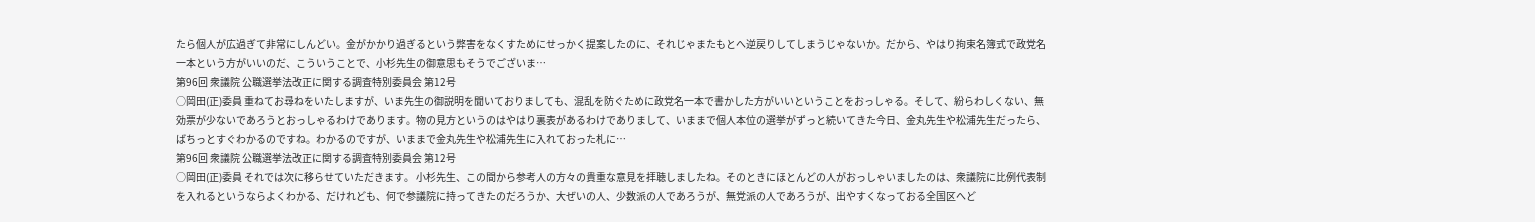たら個人が広過ぎて非常にしんどい。金がかかり過ぎるという弊害をなくすためにせっかく提案したのに、それじゃまたもとへ逆戻りしてしまうじゃないか。だから、やはり拘束名簿式で政党名一本という方がいいのだ、こういうことで、小杉先生の御意思もそうでございま…
第96回 衆議院 公職選挙法改正に関する調査特別委員会 第12号
○岡田(正)委員 重ねてお尋ねをいたしますが、いま先生の御説明を聞いておりましても、混乱を防ぐために政党名一本で書かした方がいいということをおっしゃる。そして、紛らわしくない、無効票が少ないであろうとおっしゃるわけであります。物の見方というのはやはり裏表があるわけでありまして、いままで個人本位の選挙がずっと続いてきた今日、金丸先生や松浦先生だったら、ばちっとすぐわかるのですね。わかるのですが、いままで金丸先生や松浦先生に入れておった札に…
第96回 衆議院 公職選挙法改正に関する調査特別委員会 第12号
○岡田(正)委員 それでは次に移らせていただきます。 小杉先生、この間から参考人の方々の貴重な意見を拝聴しましたね。そのときにほとんどの人がおっしゃいましたのは、衆議院に比例代表制を入れるというならよくわかる、だけれども、何で参議院に持ってきたのだろうか、大ぜいの人、少数派の人であろうが、無党派の人であろうが、出やすくなっておる全国区へど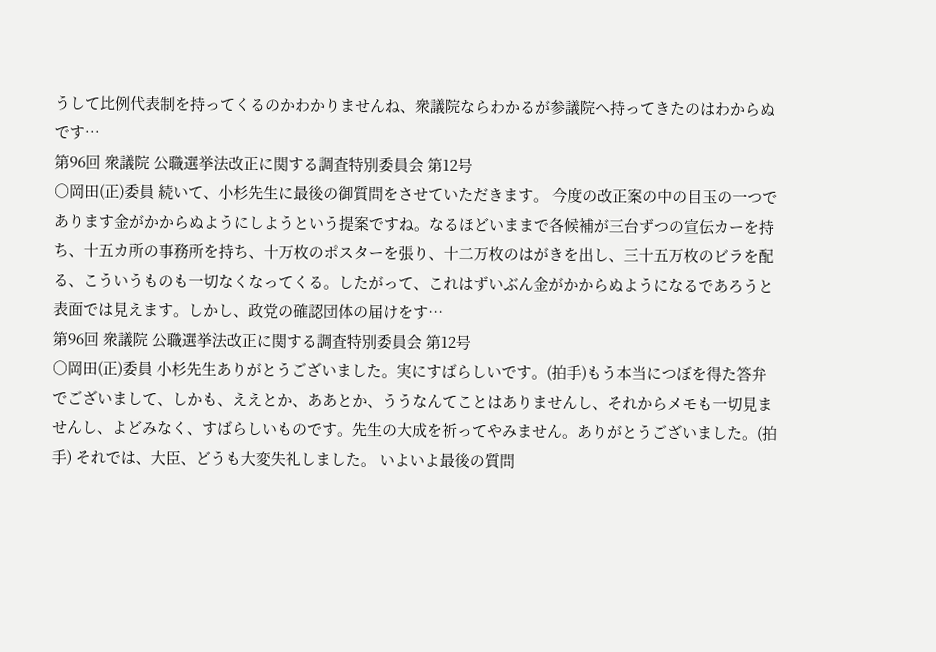うして比例代表制を持ってくるのかわかりませんね、衆議院ならわかるが参議院へ持ってきたのはわからぬです…
第96回 衆議院 公職選挙法改正に関する調査特別委員会 第12号
○岡田(正)委員 続いて、小杉先生に最後の御質問をさせていただきます。 今度の改正案の中の目玉の一つであります金がかからぬようにしようという提案ですね。なるほどいままで各候補が三台ずつの宣伝カーを持ち、十五カ所の事務所を持ち、十万枚のポスターを張り、十二万枚のはがきを出し、三十五万枚のビラを配る、こういうものも一切なくなってくる。したがって、これはずいぶん金がかからぬようになるであろうと表面では見えます。しかし、政党の確認団体の届けをす…
第96回 衆議院 公職選挙法改正に関する調査特別委員会 第12号
○岡田(正)委員 小杉先生ありがとうございました。実にすばらしいです。(拍手)もう本当につぼを得た答弁でございまして、しかも、ええとか、ああとか、ううなんてことはありませんし、それからメモも一切見ませんし、よどみなく、すばらしいものです。先生の大成を祈ってやみません。ありがとうございました。(拍手) それでは、大臣、どうも大変失礼しました。 いよいよ最後の質問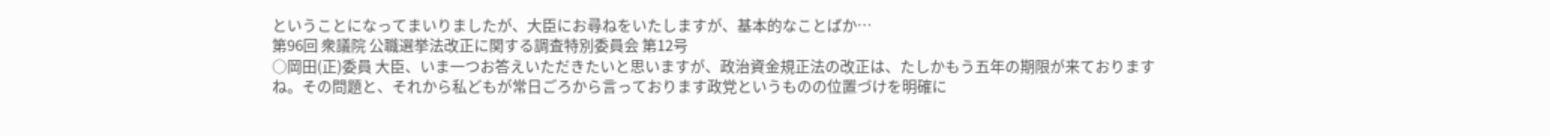ということになってまいりましたが、大臣にお尋ねをいたしますが、基本的なことばか…
第96回 衆議院 公職選挙法改正に関する調査特別委員会 第12号
○岡田(正)委員 大臣、いま一つお答えいただきたいと思いますが、政治資金規正法の改正は、たしかもう五年の期限が来ておりますね。その問題と、それから私どもが常日ごろから言っております政党というものの位置づけを明確に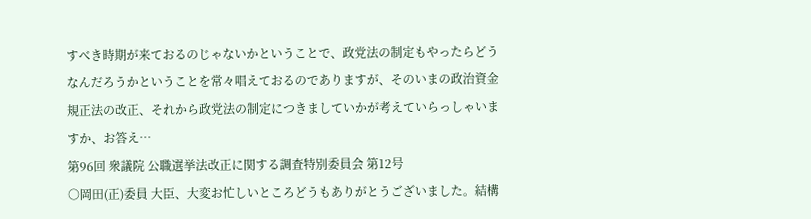すべき時期が来ておるのじゃないかということで、政党法の制定もやったらどうなんだろうかということを常々唱えておるのでありますが、そのいまの政治資金規正法の改正、それから政党法の制定につきましていかが考えていらっしゃいますか、お答え…
第96回 衆議院 公職選挙法改正に関する調査特別委員会 第12号
○岡田(正)委員 大臣、大変お忙しいところどうもありがとうございました。結構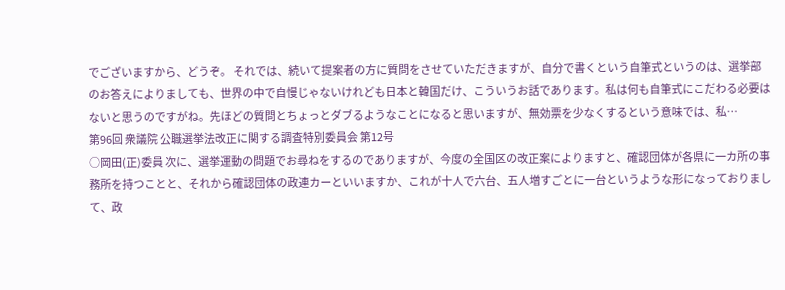でございますから、どうぞ。 それでは、続いて提案者の方に質問をさせていただきますが、自分で書くという自筆式というのは、選挙部のお答えによりましても、世界の中で自慢じゃないけれども日本と韓国だけ、こういうお話であります。私は何も自筆式にこだわる必要はないと思うのですがね。先ほどの質問とちょっとダブるようなことになると思いますが、無効票を少なくするという意味では、私…
第96回 衆議院 公職選挙法改正に関する調査特別委員会 第12号
○岡田(正)委員 次に、選挙運動の問題でお尋ねをするのでありますが、今度の全国区の改正案によりますと、確認団体が各県に一カ所の事務所を持つことと、それから確認団体の政連カーといいますか、これが十人で六台、五人増すごとに一台というような形になっておりまして、政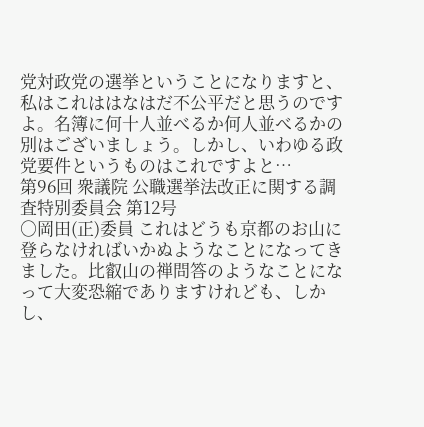党対政党の選挙ということになりますと、私はこれははなはだ不公平だと思うのですよ。名簿に何十人並べるか何人並べるかの別はございましょう。しかし、いわゆる政党要件というものはこれですよと…
第96回 衆議院 公職選挙法改正に関する調査特別委員会 第12号
○岡田(正)委員 これはどうも京都のお山に登らなければいかぬようなことになってきました。比叡山の禅問答のようなことになって大変恐縮でありますけれども、しかし、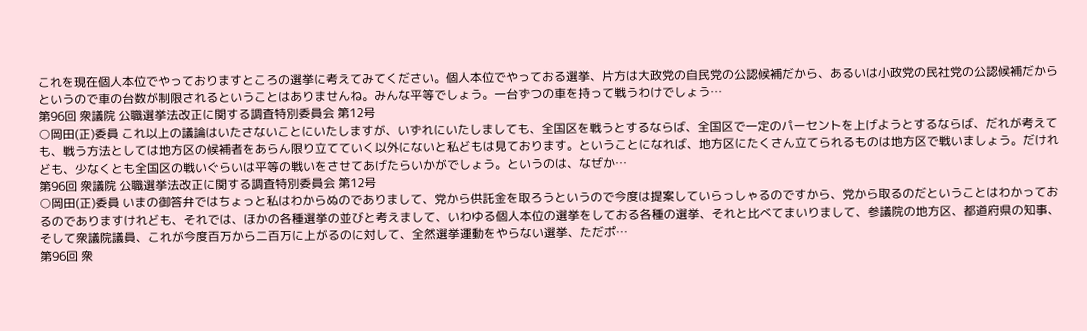これを現在個人本位でやっておりますところの選挙に考えてみてください。個人本位でやっておる選挙、片方は大政党の自民党の公認候補だから、あるいは小政党の民社党の公認候補だからというので車の台数が制限されるということはありませんね。みんな平等でしょう。一台ずつの車を持って戦うわけでしょう…
第96回 衆議院 公職選挙法改正に関する調査特別委員会 第12号
○岡田(正)委員 これ以上の議論はいたさないことにいたしますが、いずれにいたしましても、全国区を戦うとするならば、全国区で一定のパーセントを上げようとするならば、だれが考えても、戦う方法としては地方区の候補者をあらん限り立てていく以外にないと私どもは見ております。ということになれば、地方区にたくさん立てられるものは地方区で戦いましょう。だけれども、少なくとも全国区の戦いぐらいは平等の戦いをさせてあげたらいかがでしょう。というのは、なぜか…
第96回 衆議院 公職選挙法改正に関する調査特別委員会 第12号
○岡田(正)委員 いまの御答弁ではちょっと私はわからぬのでありまして、党から供託金を取ろうというので今度は提案していらっしゃるのですから、党から取るのだということはわかっておるのでありますけれども、それでは、ほかの各種選挙の並びと考えまして、いわゆる個人本位の選挙をしておる各種の選挙、それと比べてまいりまして、参議院の地方区、都道府県の知事、そして衆議院議員、これが今度百万から二百万に上がるのに対して、全然選挙運動をやらない選挙、ただポ…
第96回 衆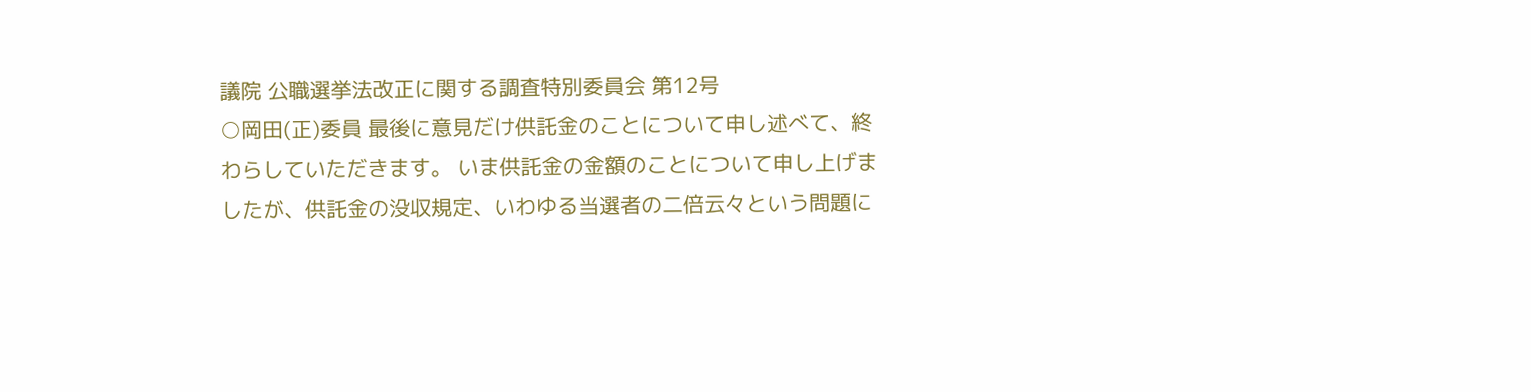議院 公職選挙法改正に関する調査特別委員会 第12号
○岡田(正)委員 最後に意見だけ供託金のことについて申し述べて、終わらしていただきます。 いま供託金の金額のことについて申し上げましたが、供託金の没収規定、いわゆる当選者の二倍云々という問題に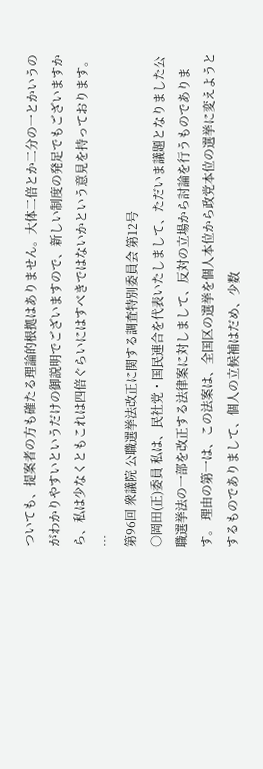ついても、提案者の方も確たる理論的根拠はありません。大体二倍とか二分の一とかいうのがわかりやすいというだけの御説明でございますので、新しい制度の発足でもございますから、私は少なくともこれは四倍ぐらいにはすべきではないかという意見を持っております。 …
第96回 衆議院 公職選挙法改正に関する調査特別委員会 第12号
○岡田(正)委員 私は、民社党・国民連合を代表いたしまして、ただいま議題となりました公職選挙法の一部を改正する法律案に対しまして、反対の立場から討論を行うものであります。 理由の第一は、この法案は、全国区の選挙を個人本位から政党本位の選挙に変えようとするものでありまして、個人の立候補はだめ、少数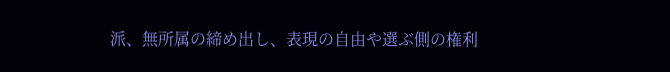派、無所属の締め出し、表現の自由や選ぶ側の権利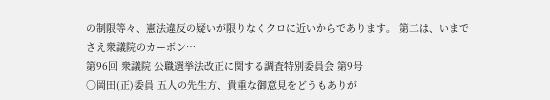の制限等々、憲法違反の疑いが限りなくクロに近いからであります。 第二は、いまでさえ衆議院のカーボン…
第96回 衆議院 公職選挙法改正に関する調査特別委員会 第9号
○岡田(正)委員 五人の先生方、貴重な御意見をどうもありが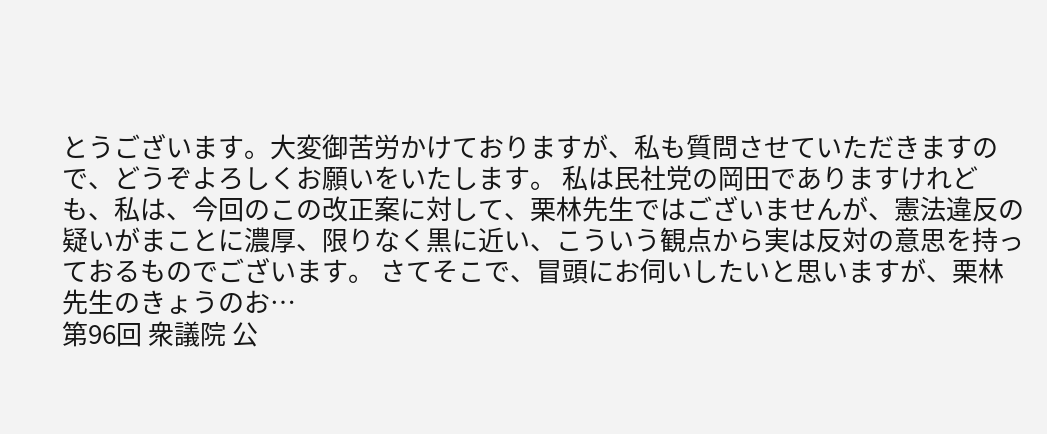とうございます。大変御苦労かけておりますが、私も質問させていただきますので、どうぞよろしくお願いをいたします。 私は民社党の岡田でありますけれども、私は、今回のこの改正案に対して、栗林先生ではございませんが、憲法違反の疑いがまことに濃厚、限りなく黒に近い、こういう観点から実は反対の意思を持っておるものでございます。 さてそこで、冒頭にお伺いしたいと思いますが、栗林先生のきょうのお…
第96回 衆議院 公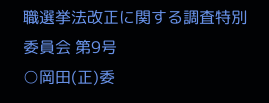職選挙法改正に関する調査特別委員会 第9号
○岡田(正)委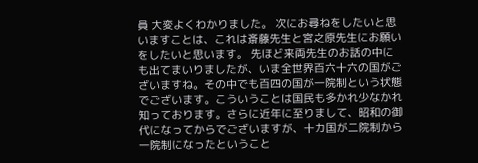員 大変よくわかりました。 次にお尋ねをしたいと思いますことは、これは斎藤先生と宮之原先生にお願いをしたいと思います。 先ほど来両先生のお話の中にも出てまいりましたが、いま全世界百六十六の国がございますね。その中でも百四の国が一院制という状態でございます。こういうことは国民も多かれ少なかれ知っております。さらに近年に至りまして、昭和の御代になってからでございますが、十カ国が二院制から一院制になったということ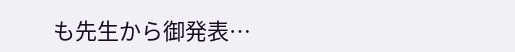も先生から御発表…